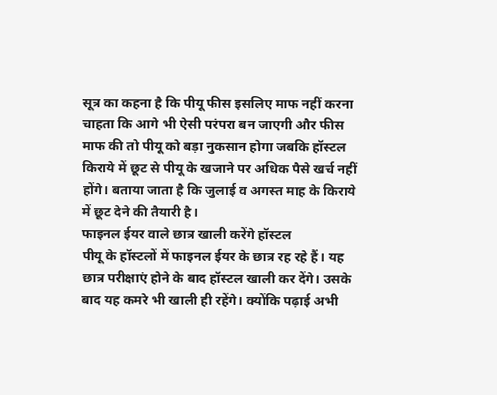सूत्र का कहना है कि पीयू फीस इसलिए माफ नहीं करना चाहता कि आगे भी ऐसी परंपरा बन जाएगी और फीस माफ की तो पीयू को बड़ा नुकसान होगा जबकि हॉस्टल किराये में छूट से पीयू के खजाने पर अधिक पैसे खर्च नहीं होंगे। बताया जाता है कि जुलाई व अगस्त माह के किराये में छूट देने की तैयारी है।
फाइनल ईयर वाले छात्र खाली करेंगे हॉस्टल
पीयू के हॉस्टलों में फाइनल ईयर के छात्र रह रहे हैं। यह छात्र परीक्षाएं होने के बाद हॉस्टल खाली कर देंगे। उसके बाद यह कमरे भी खाली ही रहेंगे। क्योंकि पढ़ाई अभी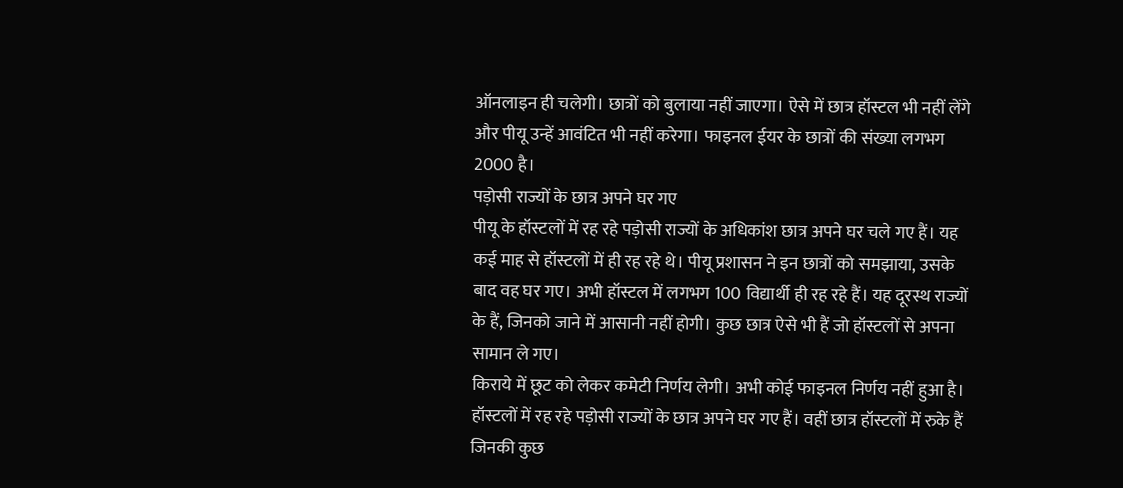ऑनलाइन ही चलेगी। छात्रों को बुलाया नहीं जाएगा। ऐसे में छात्र हॉस्टल भी नहीं लेंगे और पीयू उन्हें आवंटित भी नहीं करेगा। फाइनल ईयर के छात्रों की संख्या लगभग 2000 है।
पड़ोसी राज्यों के छात्र अपने घर गए
पीयू के हॉस्टलों में रह रहे पड़ोसी राज्यों के अधिकांश छात्र अपने घर चले गए हैं। यह कई माह से हॉस्टलों में ही रह रहे थे। पीयू प्रशासन ने इन छात्रों को समझाया, उसके बाद वह घर गए। अभी हॉस्टल में लगभग 100 विद्यार्थी ही रह रहे हैं। यह दूरस्थ राज्यों के हैं, जिनको जाने में आसानी नहीं होगी। कुछ छात्र ऐसे भी हैं जो हॉस्टलों से अपना सामान ले गए।
किराये में छूट को लेकर कमेटी निर्णय लेगी। अभी कोई फाइनल निर्णय नहीं हुआ है। हॉस्टलों में रह रहे पड़ोसी राज्यों के छात्र अपने घर गए हैं। वहीं छात्र हॉस्टलों में रुके हैं जिनकी कुछ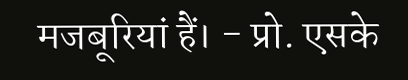मजबूरियां हैं। - प्रो. एसके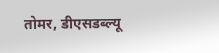तोमर, डीएसडब्ल्यू